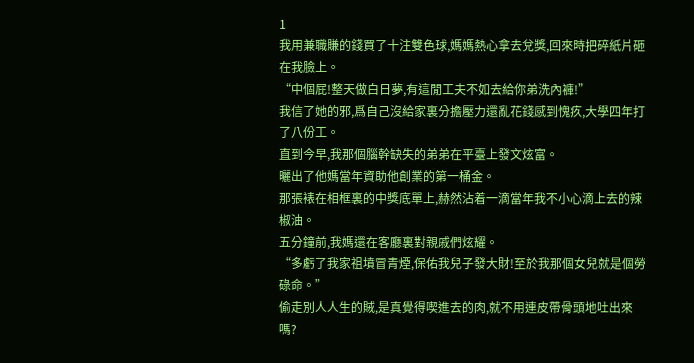1
我用兼職賺的錢買了十注雙色球,媽媽熱心拿去兌獎,回來時把碎紙片砸在我臉上。
“中個屁!整天做白日夢,有這閒工夫不如去給你弟洗內褲!”
我信了她的邪,爲自己沒給家裏分擔壓力還亂花錢感到愧疚,大學四年打了八份工。
直到今早,我那個腦幹缺失的弟弟在平臺上發文炫富。
曬出了他媽當年資助他創業的第一桶金。
那張裱在相框裏的中獎底單上,赫然沾着一滴當年我不小心滴上去的辣椒油。
五分鐘前,我媽還在客廳裏對親戚們炫耀。
“多虧了我家祖墳冒青煙,保佑我兒子發大財!至於我那個女兒就是個勞碌命。”
偷走別人人生的賊,是真覺得喫進去的肉,就不用連皮帶骨頭地吐出來嗎?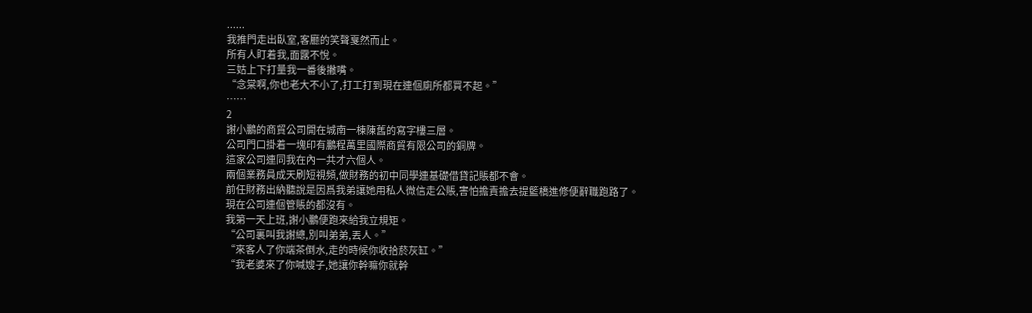......
我推門走出臥室,客廳的笑聲戛然而止。
所有人盯着我,面露不悅。
三姑上下打量我一番後撇嘴。
“念棠啊,你也老大不小了,打工打到現在連個廁所都買不起。”
……
2
謝小鵬的商貿公司開在城南一棟陳舊的寫字樓三層。
公司門口掛着一塊印有鵬程萬里國際商貿有限公司的銅牌。
這家公司連同我在內一共才六個人。
兩個業務員成天刷短視頻,做財務的初中同學連基礎借貸記賬都不會。
前任財務出納聽說是因爲我弟讓她用私人微信走公賬,害怕擔責擔去提籃橋進修便辭職跑路了。
現在公司連個管賬的都沒有。
我第一天上班,謝小鵬便跑來給我立規矩。
“公司裏叫我謝總,別叫弟弟,丟人。”
“來客人了你端茶倒水,走的時候你收拾菸灰缸。”
“我老婆來了你喊嫂子,她讓你幹嘛你就幹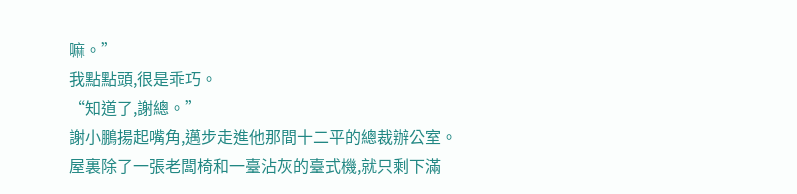嘛。”
我點點頭,很是乖巧。
“知道了,謝總。”
謝小鵬揚起嘴角,邁步走進他那間十二平的總裁辦公室。
屋裏除了一張老闆椅和一臺沾灰的臺式機,就只剩下滿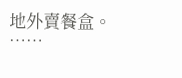地外賣餐盒。
……